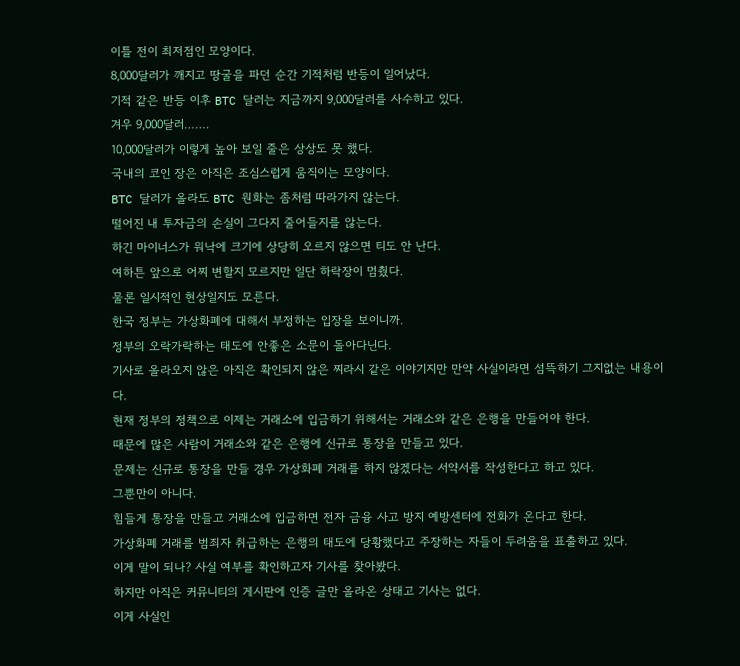이틀 전이 최저점인 모양이다.
8,000달러가 깨지고 땅굴을 파던 순간 기적처럼 반등이 일어났다.
기적 같은 반등 이후 BTC 달러는 지금까지 9,000달러를 사수하고 있다.
겨우 9,000달러…….
10,000달러가 이렇게 높아 보일 줄은 상상도 못 했다.
국내의 코인 장은 아직은 조심스럽게 움직이는 모양이다.
BTC 달러가 올라도 BTC 원화는 좀처럼 따라가지 않는다.
떨어진 내 투자금의 손실이 그다지 줄어들지를 않는다.
하긴 마이너스가 워낙에 크기에 상당히 오르지 않으면 티도 안 난다.
여하튼 앞으로 어찌 변할지 모르지만 일단 하락장이 멈췄다.
물론 일시적인 현상일지도 모른다.
한국 정부는 가상화폐에 대해서 부정하는 입장을 보이니까.
정부의 오락가락하는 태도에 안좋은 소문이 돌아다닌다.
기사로 올라오지 않은 아직은 확인되지 않은 찌라시 같은 이야기지만 만약 사실이라면 섬뜩하기 그지없는 내용이다.
현재 정부의 정책으로 이제는 거래소에 입금하기 위해서는 거래소와 같은 은행을 만들어야 한다.
때문에 많은 사람이 거래소와 같은 은행에 신규로 통장을 만들고 있다.
문제는 신규로 통장을 만들 경우 가상화폐 거래를 하지 않겠다는 서약서를 작성한다고 하고 있다.
그뿐만이 아니다.
힘들게 통장을 만들고 거래소에 입금하면 전자 금융 사고 방지 예방센터에 전화가 온다고 한다.
가상화폐 거래를 범죄자 취급하는 은행의 태도에 당황했다고 주장하는 자들이 두려움을 표출하고 있다.
이게 말이 되나? 사실 여부를 확인하고자 기사를 찾아봤다.
하지만 아직은 커뮤니티의 게시판에 인증 글만 올라온 상태고 기사는 없다.
이게 사실인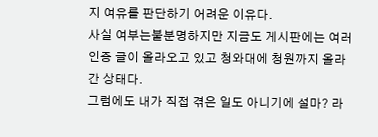지 여유를 판단하기 어려운 이유다.
사실 여부는불분명하지만 지금도 게시판에는 여러 인증 글이 올라오고 있고 청와대에 청원까지 올라간 상태다.
그럼에도 내가 직접 겪은 일도 아니기에 설마? 라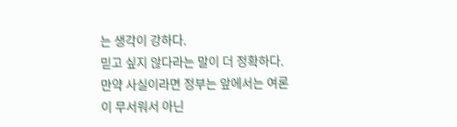는 생각이 강하다.
믿고 싶지 않다라는 말이 더 정확하다.
만약 사실이라면 정부는 앞에서는 여론이 무서워서 아닌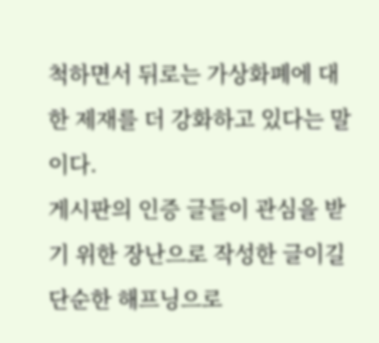척하면서 뒤로는 가상화폐에 대한 제재를 더 강화하고 있다는 말이다.
게시판의 인증 글들이 관심을 받기 위한 장난으로 작성한 글이길 단순한 해프닝으로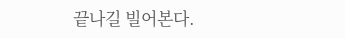끝나길 빌어본다.